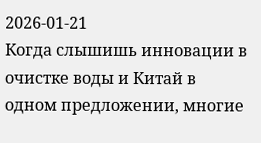2026-01-21
Когда слышишь инновации в очистке воды и Китай в одном предложении, многие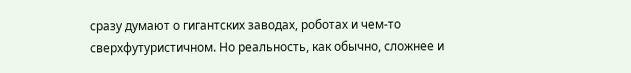сразу думают о гигантских заводах, роботах и чем-то сверхфутуристичном. Но реальность, как обычно, сложнее и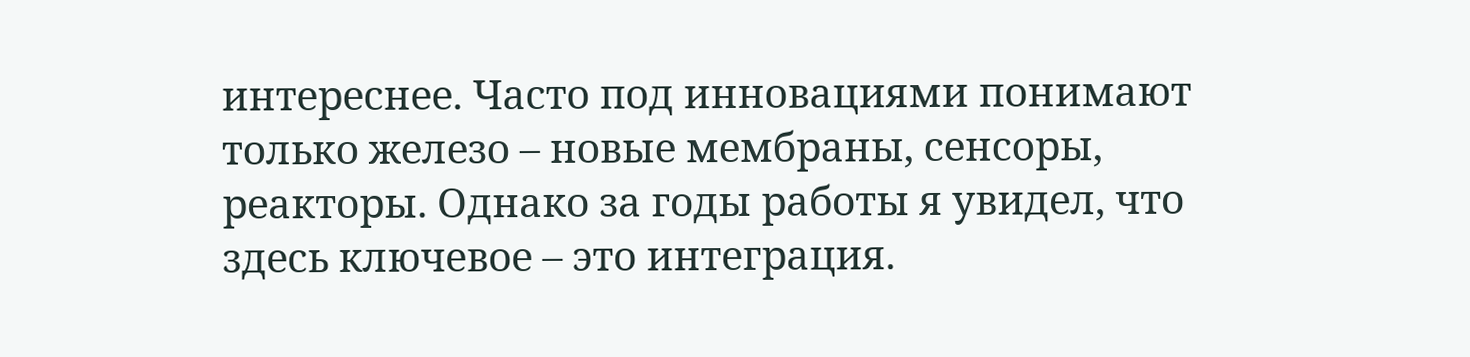интереснее. Часто под инновациями понимают только железо – новые мембраны, сенсоры, реакторы. Однако за годы работы я увидел, что здесь ключевое – это интеграция.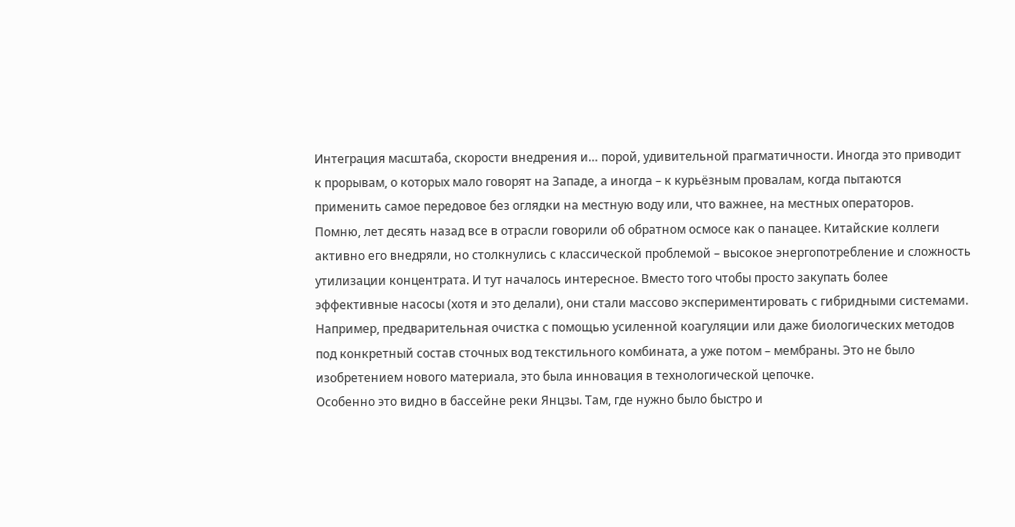Интеграция масштаба, скорости внедрения и… порой, удивительной прагматичности. Иногда это приводит к прорывам, о которых мало говорят на Западе, а иногда – к курьёзным провалам, когда пытаются применить самое передовое без оглядки на местную воду или, что важнее, на местных операторов.
Помню, лет десять назад все в отрасли говорили об обратном осмосе как о панацее. Китайские коллеги активно его внедряли, но столкнулись с классической проблемой – высокое энергопотребление и сложность утилизации концентрата. И тут началось интересное. Вместо того чтобы просто закупать более эффективные насосы (хотя и это делали), они стали массово экспериментировать с гибридными системами. Например, предварительная очистка с помощью усиленной коагуляции или даже биологических методов под конкретный состав сточных вод текстильного комбината, а уже потом – мембраны. Это не было изобретением нового материала, это была инновация в технологической цепочке.
Особенно это видно в бассейне реки Янцзы. Там, где нужно было быстро и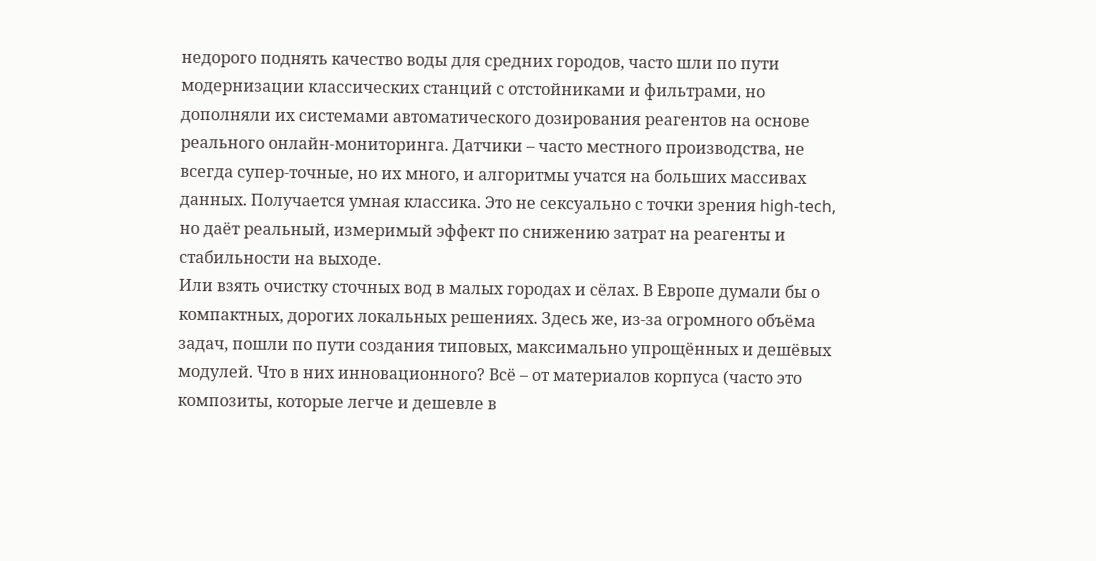недорого поднять качество воды для средних городов, часто шли по пути модернизации классических станций с отстойниками и фильтрами, но дополняли их системами автоматического дозирования реагентов на основе реального онлайн-мониторинга. Датчики – часто местного производства, не всегда супер-точные, но их много, и алгоритмы учатся на больших массивах данных. Получается умная классика. Это не сексуально с точки зрения high-tech, но даёт реальный, измеримый эффект по снижению затрат на реагенты и стабильности на выходе.
Или взять очистку сточных вод в малых городах и сёлах. В Европе думали бы о компактных, дорогих локальных решениях. Здесь же, из-за огромного объёма задач, пошли по пути создания типовых, максимально упрощённых и дешёвых модулей. Что в них инновационного? Всё – от материалов корпуса (часто это композиты, которые легче и дешевле в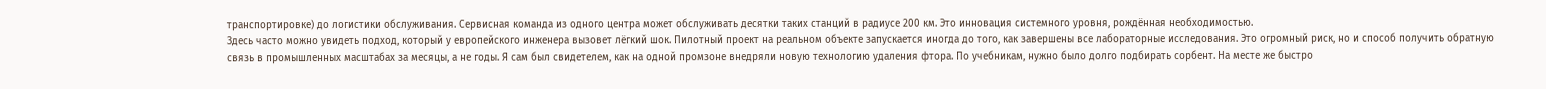транспортировке) до логистики обслуживания. Сервисная команда из одного центра может обслуживать десятки таких станций в радиусе 200 км. Это инновация системного уровня, рождённая необходимостью.
Здесь часто можно увидеть подход, который у европейского инженера вызовет лёгкий шок. Пилотный проект на реальном объекте запускается иногда до того, как завершены все лабораторные исследования. Это огромный риск, но и способ получить обратную связь в промышленных масштабах за месяцы, а не годы. Я сам был свидетелем, как на одной промзоне внедряли новую технологию удаления фтора. По учебникам, нужно было долго подбирать сорбент. На месте же быстро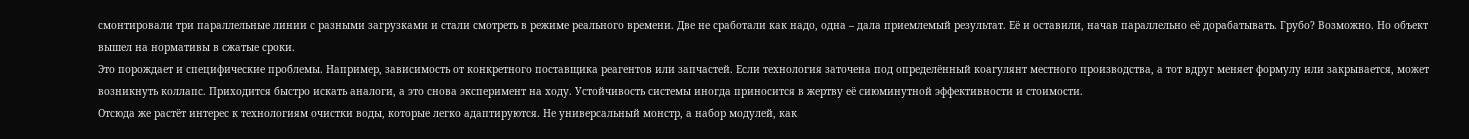смонтировали три параллельные линии с разными загрузками и стали смотреть в режиме реального времени. Две не сработали как надо, одна – дала приемлемый результат. Её и оставили, начав параллельно её дорабатывать. Грубо? Возможно. Но объект вышел на нормативы в сжатые сроки.
Это порождает и специфические проблемы. Например, зависимость от конкретного поставщика реагентов или запчастей. Если технология заточена под определённый коагулянт местного производства, а тот вдруг меняет формулу или закрывается, может возникнуть коллапс. Приходится быстро искать аналоги, а это снова эксперимент на ходу. Устойчивость системы иногда приносится в жертву её сиюминутной эффективности и стоимости.
Отсюда же растёт интерес к технологиям очистки воды, которые легко адаптируются. Не универсальный монстр, а набор модулей, как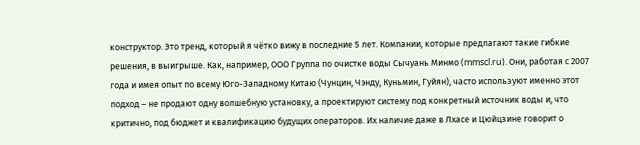конструктор. Это тренд, который я чётко вижу в последние 5 лет. Компании, которые предлагают такие гибкие решения, в выигрыше. Как, например, ООО Группа по очистке воды Сычуань Минмо (mmscl.ru). Они, работая с 2007 года и имея опыт по всему Юго-Западному Китаю (Чунцин, Чэнду, Куньмин, Гуйян), часто используют именно этот подход – не продают одну волшебную установку, а проектируют систему под конкретный источник воды и, что критично, под бюджет и квалификацию будущих операторов. Их наличие даже в Лхасе и Цюйцзине говорит о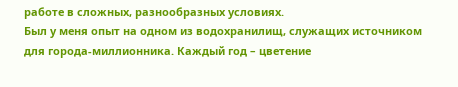работе в сложных, разнообразных условиях.
Был у меня опыт на одном из водохранилищ, служащих источником для города-миллионника. Каждый год – цветение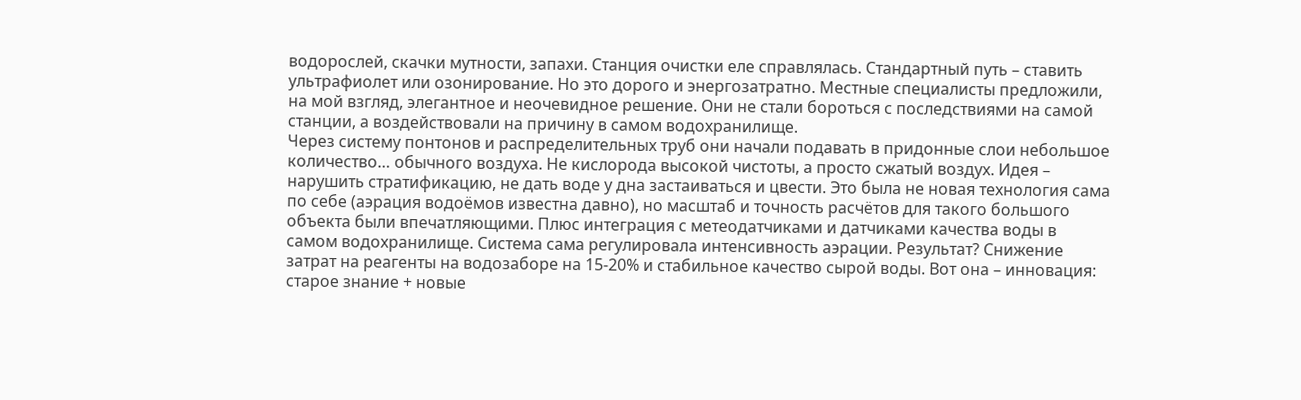водорослей, скачки мутности, запахи. Станция очистки еле справлялась. Стандартный путь – ставить ультрафиолет или озонирование. Но это дорого и энергозатратно. Местные специалисты предложили, на мой взгляд, элегантное и неочевидное решение. Они не стали бороться с последствиями на самой станции, а воздействовали на причину в самом водохранилище.
Через систему понтонов и распределительных труб они начали подавать в придонные слои небольшое количество… обычного воздуха. Не кислорода высокой чистоты, а просто сжатый воздух. Идея – нарушить стратификацию, не дать воде у дна застаиваться и цвести. Это была не новая технология сама по себе (аэрация водоёмов известна давно), но масштаб и точность расчётов для такого большого объекта были впечатляющими. Плюс интеграция с метеодатчиками и датчиками качества воды в самом водохранилище. Система сама регулировала интенсивность аэрации. Результат? Снижение затрат на реагенты на водозаборе на 15-20% и стабильное качество сырой воды. Вот она – инновация: старое знание + новые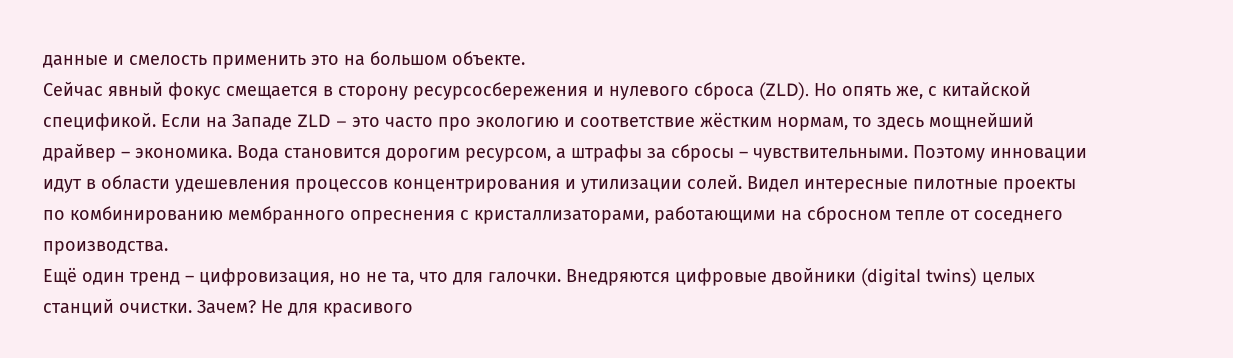данные и смелость применить это на большом объекте.
Сейчас явный фокус смещается в сторону ресурсосбережения и нулевого сброса (ZLD). Но опять же, с китайской спецификой. Если на Западе ZLD – это часто про экологию и соответствие жёстким нормам, то здесь мощнейший драйвер – экономика. Вода становится дорогим ресурсом, а штрафы за сбросы – чувствительными. Поэтому инновации идут в области удешевления процессов концентрирования и утилизации солей. Видел интересные пилотные проекты по комбинированию мембранного опреснения с кристаллизаторами, работающими на сбросном тепле от соседнего производства.
Ещё один тренд – цифровизация, но не та, что для галочки. Внедряются цифровые двойники (digital twins) целых станций очистки. Зачем? Не для красивого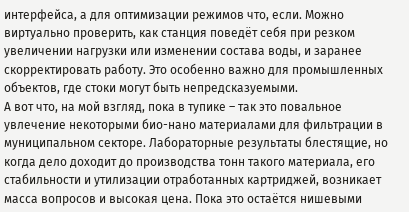интерфейса, а для оптимизации режимов что, если. Можно виртуально проверить, как станция поведёт себя при резком увеличении нагрузки или изменении состава воды, и заранее скорректировать работу. Это особенно важно для промышленных объектов, где стоки могут быть непредсказуемыми.
А вот что, на мой взгляд, пока в тупике – так это повальное увлечение некоторыми био-нано материалами для фильтрации в муниципальном секторе. Лабораторные результаты блестящие, но когда дело доходит до производства тонн такого материала, его стабильности и утилизации отработанных картриджей, возникает масса вопросов и высокая цена. Пока это остаётся нишевыми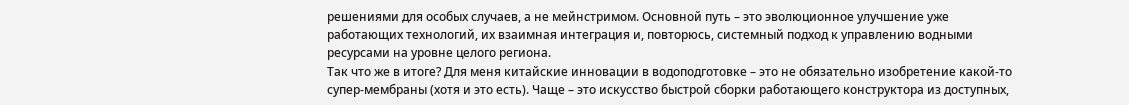решениями для особых случаев, а не мейнстримом. Основной путь – это эволюционное улучшение уже работающих технологий, их взаимная интеграция и, повторюсь, системный подход к управлению водными ресурсами на уровне целого региона.
Так что же в итоге? Для меня китайские инновации в водоподготовке – это не обязательно изобретение какой-то супер-мембраны (хотя и это есть). Чаще – это искусство быстрой сборки работающего конструктора из доступных,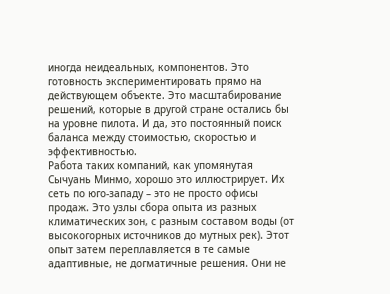иногда неидеальных, компонентов. Это готовность экспериментировать прямо на действующем объекте. Это масштабирование решений, которые в другой стране остались бы на уровне пилота. И да, это постоянный поиск баланса между стоимостью, скоростью и эффективностью.
Работа таких компаний, как упомянутая Сычуань Минмо, хорошо это иллюстрирует. Их сеть по юго-западу – это не просто офисы продаж. Это узлы сбора опыта из разных климатических зон, с разным составом воды (от высокогорных источников до мутных рек). Этот опыт затем переплавляется в те самые адаптивные, не догматичные решения. Они не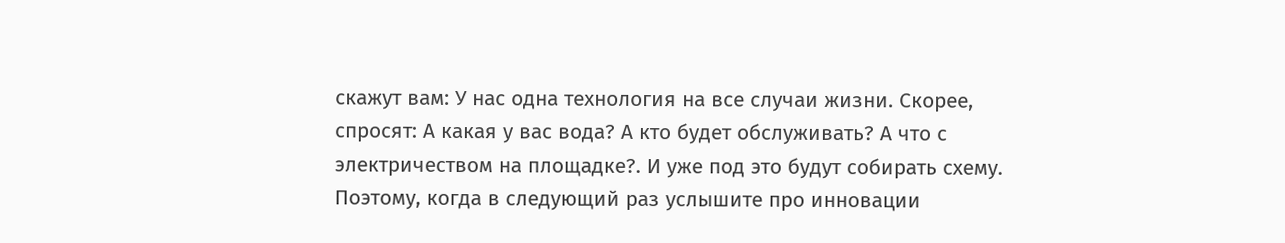скажут вам: У нас одна технология на все случаи жизни. Скорее, спросят: А какая у вас вода? А кто будет обслуживать? А что с электричеством на площадке?. И уже под это будут собирать схему.
Поэтому, когда в следующий раз услышите про инновации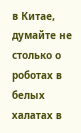в Китае, думайте не столько о роботах в белых халатах в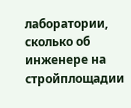лаборатории, сколько об инженере на стройплощадии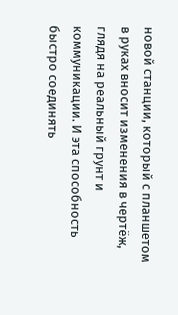новой станции, который с планшетом в руках вносит изменения в чертёж, глядя на реальный грунт и коммуникации. И эта способность быстро соединять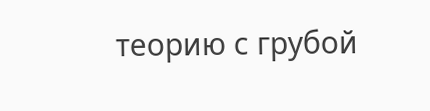теорию с грубой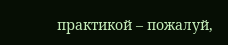практикой – пожалуй,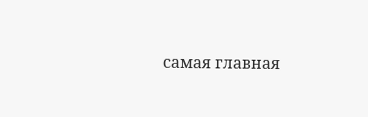самая главная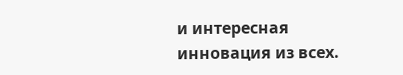и интересная инновация из всех.